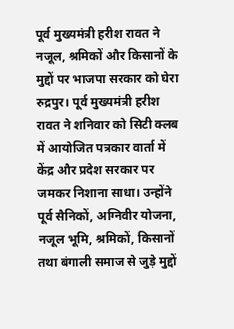पूर्व मुख्यमंत्री हरीश रावत ने नजूल, श्रमिकों और किसानों के मुद्दों पर भाजपा सरकार को घेरा
रुद्रपुर। पूर्व मुख्यमंत्री हरीश रावत ने शनिवार को सिटी क्लब में आयोजित पत्रकार वार्ता में केंद्र और प्रदेश सरकार पर जमकर निशाना साधा। उन्होंने पूर्व सैनिकों, अग्निवीर योजना, नजूल भूमि, श्रमिकों, किसानों तथा बंगाली समाज से जुड़े मुद्दों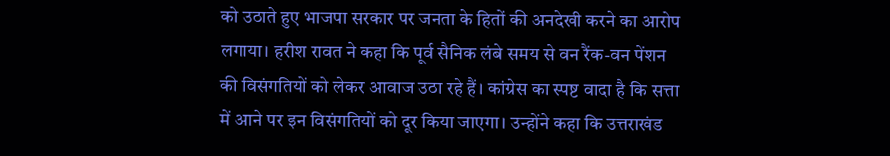को उठाते हुए भाजपा सरकार पर जनता के हितों की अनदेखी करने का आरोप लगाया। हरीश रावत ने कहा कि पूर्व सैनिक लंबे समय से वन रैंक-वन पेंशन की विसंगतियों को लेकर आवाज उठा रहे हैं। कांग्रेस का स्पष्ट वादा है कि सत्ता में आने पर इन विसंगतियों को दूर किया जाएगा। उन्होंने कहा कि उत्तराखंड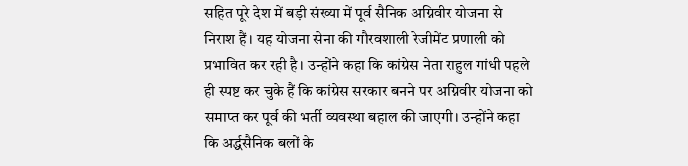सहित पूरे देश में बड़ी संख्या में पूर्व सैनिक अग्निवीर योजना से निराश हैं। यह योजना सेना की गौरवशाली रेजीमेंट प्रणाली को प्रभावित कर रही है। उन्होंने कहा कि कांग्रेस नेता राहुल गांधी पहले ही स्पष्ट कर चुके हैं कि कांग्रेस सरकार बनने पर अग्निवीर योजना को समाप्त कर पूर्व की भर्ती व्यवस्था बहाल की जाएगी। उन्होंने कहा कि अर्द्धसैनिक बलों के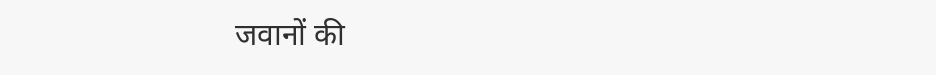जवानों की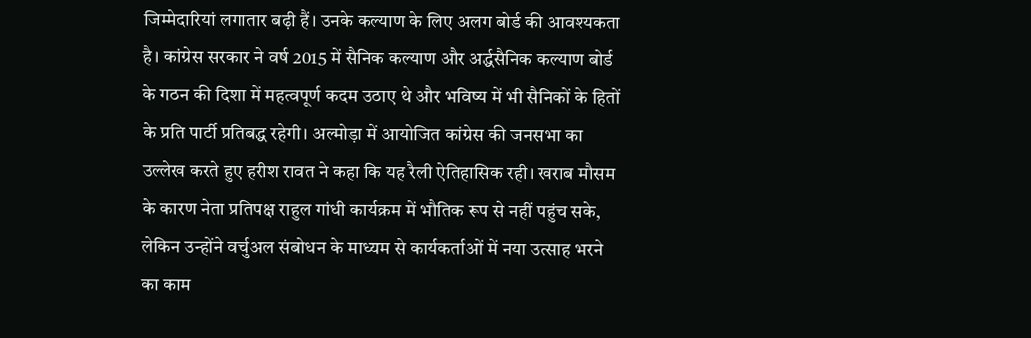जिम्मेदारियां लगातार बढ़ी हैं। उनके कल्याण के लिए अलग बोर्ड की आवश्यकता है। कांग्रेस सरकार ने वर्ष 2015 में सैनिक कल्याण और अर्द्धसैनिक कल्याण बोर्ड के गठन की दिशा में महत्वपूर्ण कदम उठाए थे और भविष्य में भी सैनिकों के हितों के प्रति पार्टी प्रतिबद्ध रहेगी। अल्मोड़ा में आयोजित कांग्रेस की जनसभा का उल्लेख करते हुए हरीश रावत ने कहा कि यह रैली ऐतिहासिक रही। खराब मौसम के कारण नेता प्रतिपक्ष राहुल गांधी कार्यक्रम में भौतिक रूप से नहीं पहुंच सके, लेकिन उन्होंने वर्चुअल संबोधन के माध्यम से कार्यकर्ताओं में नया उत्साह भरने का काम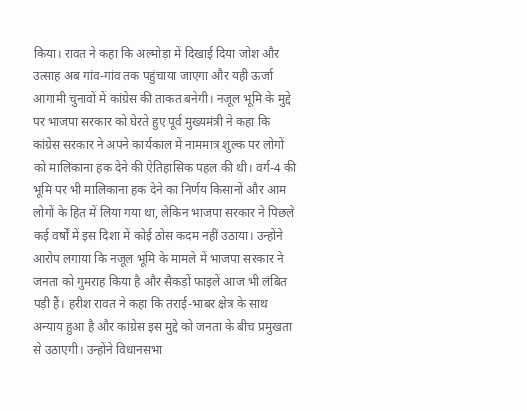किया। रावत ने कहा कि अल्मोड़ा में दिखाई दिया जोश और उत्साह अब गांव-गांव तक पहुंचाया जाएगा और यही ऊर्जा आगामी चुनावों में कांग्रेस की ताकत बनेगी। नजूल भूमि के मुद्दे पर भाजपा सरकार को घेरते हुए पूर्व मुख्यमंत्री ने कहा कि कांग्रेस सरकार ने अपने कार्यकाल में नाममात्र शुल्क पर लोगों को मालिकाना हक देने की ऐतिहासिक पहल की थी। वर्ग-4 की भूमि पर भी मालिकाना हक देने का निर्णय किसानों और आम लोगों के हित में लिया गया था, लेकिन भाजपा सरकार ने पिछले कई वर्षों में इस दिशा में कोई ठोस कदम नहीं उठाया। उन्होंने आरोप लगाया कि नजूल भूमि के मामले में भाजपा सरकार ने जनता को गुमराह किया है और सैकड़ों फाइलें आज भी लंबित पड़ी हैं। हरीश रावत ने कहा कि तराई-भाबर क्षेत्र के साथ अन्याय हुआ है और कांग्रेस इस मुद्दे को जनता के बीच प्रमुखता से उठाएगी। उन्होंने विधानसभा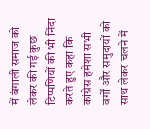में बंगाली समाज को लेकर की गई कुछ टिप्पणियों की भी निंदा करते हुए कहा कि कांग्रेस हमेशा सभी वर्गों और समुदायों को साथ लेकर चलने में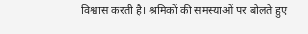विश्वास करती है। श्रमिकों की समस्याओं पर बोलते हुए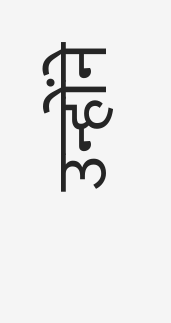उन्होंने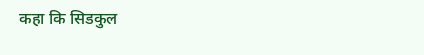कहा कि सिडकुल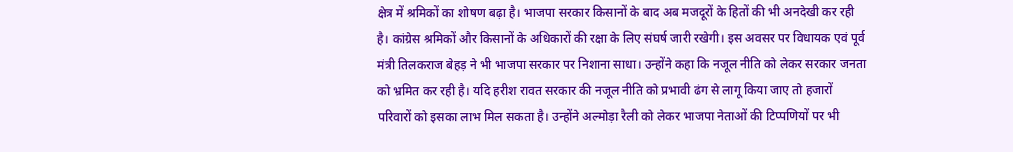क्षेत्र में श्रमिकों का शोषण बढ़ा है। भाजपा सरकार किसानों के बाद अब मजदूरों के हितों की भी अनदेखी कर रही है। कांग्रेस श्रमिकों और किसानों के अधिकारों की रक्षा के लिए संघर्ष जारी रखेगी। इस अवसर पर विधायक एवं पूर्व मंत्री तिलकराज बेहड़ ने भी भाजपा सरकार पर निशाना साधा। उन्होंने कहा कि नजूल नीति को लेकर सरकार जनता को भ्रमित कर रही है। यदि हरीश रावत सरकार की नजूल नीति को प्रभावी ढंग से लागू किया जाए तो हजारों परिवारों को इसका लाभ मिल सकता है। उन्होंने अल्मोड़ा रैली को लेकर भाजपा नेताओं की टिप्पणियों पर भी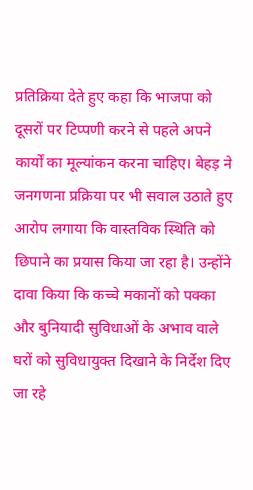प्रतिक्रिया देते हुए कहा कि भाजपा को दूसरों पर टिप्पणी करने से पहले अपने कार्यों का मूल्यांकन करना चाहिए। बेहड़ ने जनगणना प्रक्रिया पर भी सवाल उठाते हुए आरोप लगाया कि वास्तविक स्थिति को छिपाने का प्रयास किया जा रहा है। उन्होंने दावा किया कि कच्चे मकानों को पक्का और बुनियादी सुविधाओं के अभाव वाले घरों को सुविधायुक्त दिखाने के निर्देश दिए जा रहे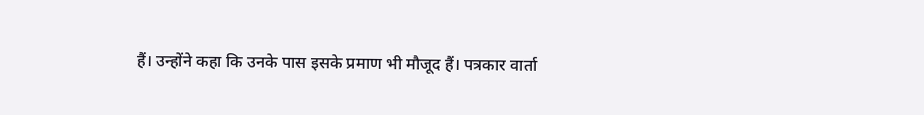हैं। उन्होंने कहा कि उनके पास इसके प्रमाण भी मौजूद हैं। पत्रकार वार्ता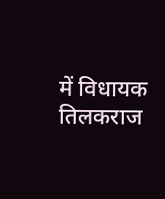में विधायक तिलकराज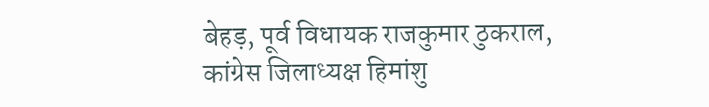बेहड़, पूर्व विधायक राजकुमार ठुकराल, कांग्रेस जिलाध्यक्ष हिमांशु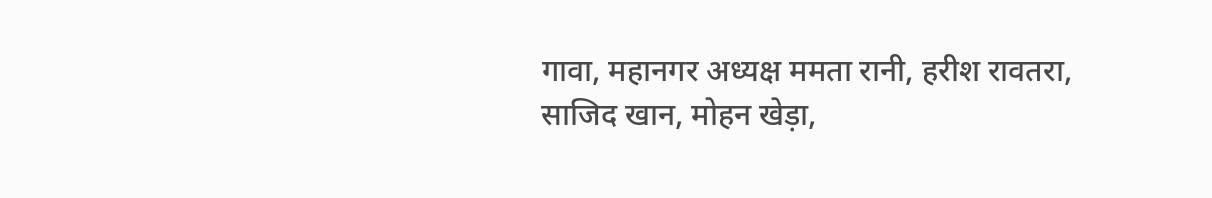गावा, महानगर अध्यक्ष ममता रानी, हरीश रावतरा, साजिद खान, मोहन खेड़ा,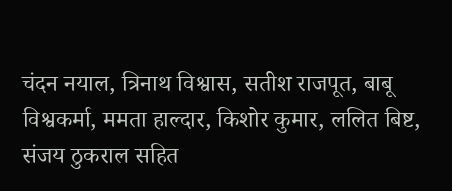चंदन नयाल, त्रिनाथ विश्वास, सतीश राजपूत, बाबू विश्वकर्मा, ममता हाल्दार, किशोर कुमार, ललित बिष्ट, संजय ठुकराल सहित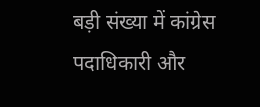बड़ी संख्या में कांग्रेस पदाधिकारी और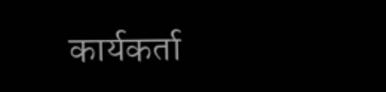कार्यकर्ता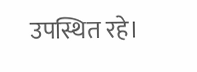उपस्थित रहे।